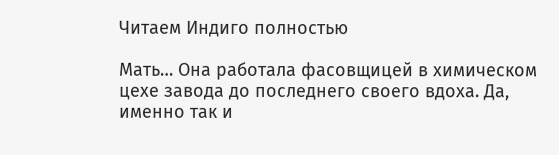Читаем Индиго полностью

Мать… Она работала фасовщицей в химическом цехе завода до последнего своего вдоха. Да, именно так и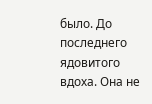было. До последнего ядовитого вдоха. Она не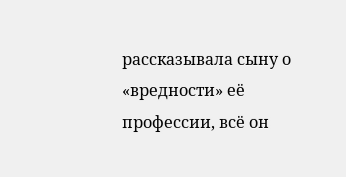рассказывала сыну о «вредности» её профессии, всё он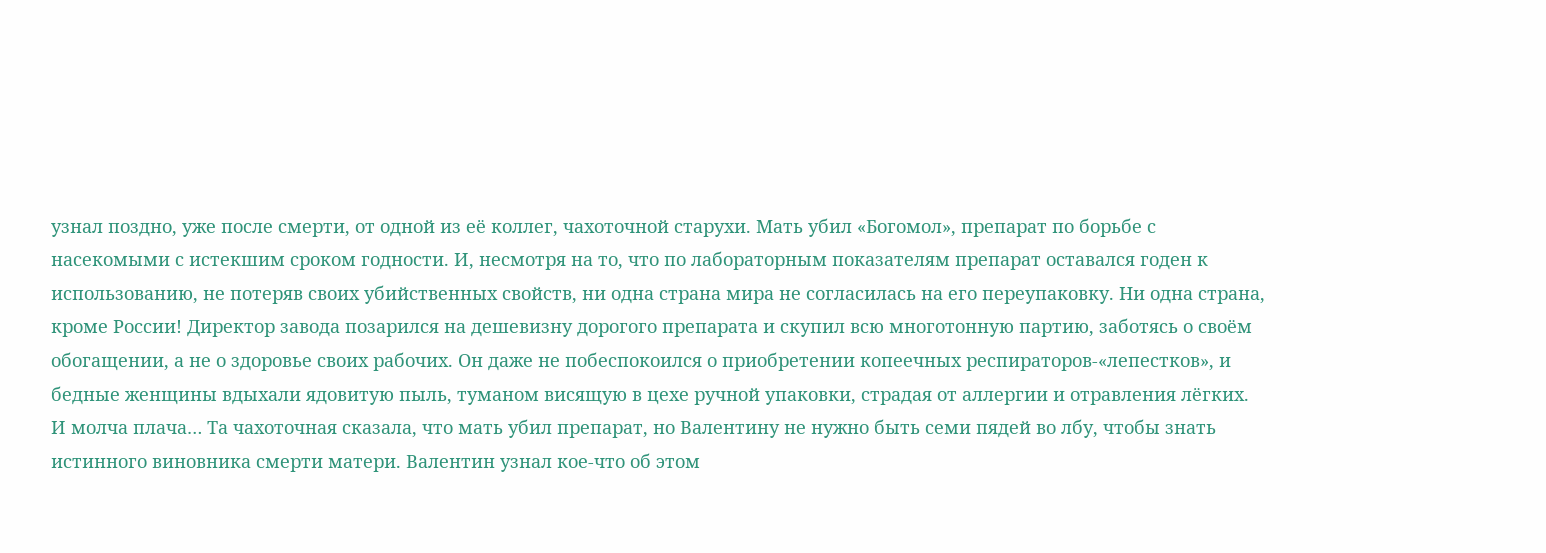узнал поздно, уже после смерти, от одной из её коллег, чахоточной старухи. Мать убил «Богомол», препарат по борьбе с насекомыми с истекшим сроком годности. И, несмотря на то, что по лабораторным показателям препарат оставался годен к использованию, не потеряв своих убийственных свойств, ни одна страна мира не согласилась на его переупаковку. Ни одна страна, кроме России! Директор завода позарился на дешевизну дорогого препарата и скупил всю многотонную партию, заботясь о своём обогащении, а не о здоровье своих рабочих. Он даже не побеспокоился о приобретении копеечных респираторов-«лепестков», и бедные женщины вдыхали ядовитую пыль, туманом висящую в цехе ручной упаковки, страдая от аллергии и отравления лёгких. И молча плача… Та чахоточная сказала, что мать убил препарат, но Валентину не нужно быть семи пядей во лбу, чтобы знать истинного виновника смерти матери. Валентин узнал кое-что об этом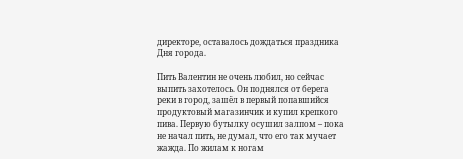директоре, оставалось дождаться праздника Дня города.

Пить Валентин не очень любил, но сейчас выпить захотелось. Он поднялся от берега реки в город, зашёл в первый попавшийся продуктовый магазинчик и купил крепкого пива. Первую бутылку осушил залпом – пока не начал пить, не думал, что его так мучает жажда. По жилам к ногам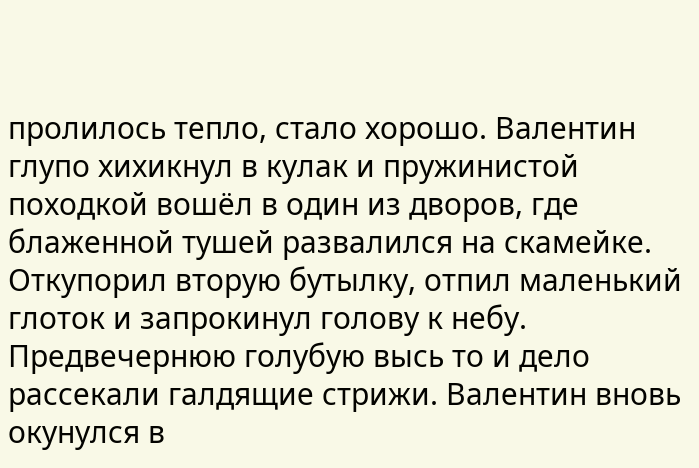пролилось тепло, стало хорошо. Валентин глупо хихикнул в кулак и пружинистой походкой вошёл в один из дворов, где блаженной тушей развалился на скамейке. Откупорил вторую бутылку, отпил маленький глоток и запрокинул голову к небу. Предвечернюю голубую высь то и дело рассекали галдящие стрижи. Валентин вновь окунулся в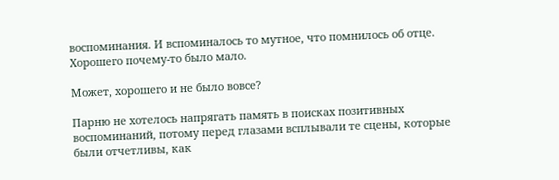воспоминания. И вспоминалось то мутное, что помнилось об отце. Хорошего почему-то было мало.

Может, хорошего и не было вовсе?

Парню не хотелось напрягать память в поисках позитивных воспоминаний, потому перед глазами всплывали те сцены, которые были отчетливы, как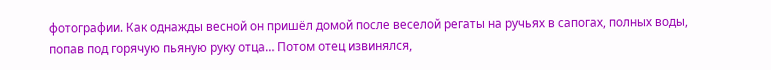фотографии. Как однажды весной он пришёл домой после веселой регаты на ручьях в сапогах, полных воды, попав под горячую пьяную руку отца… Потом отец извинялся,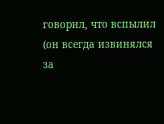говорил, что вспылил (он всегда извинялся за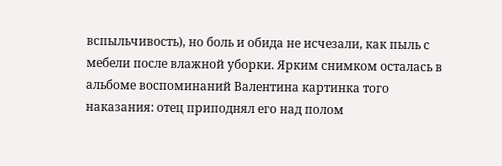вспыльчивость), но боль и обида не исчезали, как пыль с мебели после влажной уборки. Ярким снимком осталась в альбоме воспоминаний Валентина картинка того наказания: отец приподнял его над полом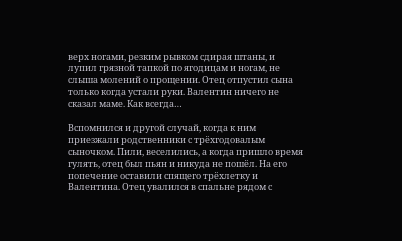верх ногами, резким рывком сдирая штаны, и лупил грязной тапкой по ягодицам и ногам, не слыша молений о прощении. Отец отпустил сына только когда устали руки. Валентин ничего не сказал маме. Как всегда…

Вспомнился и другой случай, когда к ним приезжали родственники с трёхгодовалым сыночком. Пили, веселились, а когда пришло время гулять, отец был пьян и никуда не пошёл. На его попечение оставили спящего трёхлетку и Валентина. Отец увалился в спальне рядом с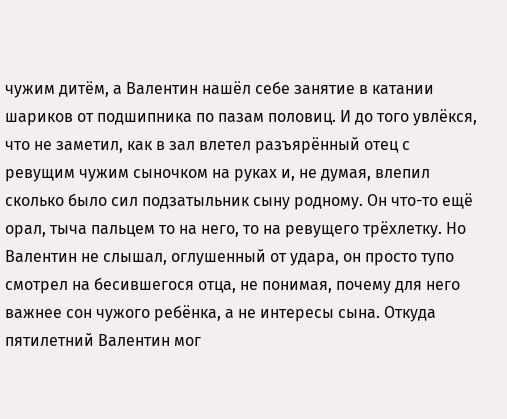чужим дитём, а Валентин нашёл себе занятие в катании шариков от подшипника по пазам половиц. И до того увлёкся, что не заметил, как в зал влетел разъярённый отец с ревущим чужим сыночком на руках и, не думая, влепил сколько было сил подзатыльник сыну родному. Он что-то ещё орал, тыча пальцем то на него, то на ревущего трёхлетку. Но Валентин не слышал, оглушенный от удара, он просто тупо смотрел на бесившегося отца, не понимая, почему для него важнее сон чужого ребёнка, а не интересы сына. Откуда пятилетний Валентин мог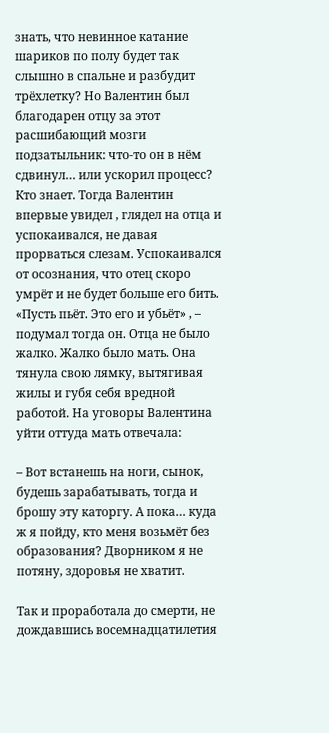знать, что невинное катание шариков по полу будет так слышно в спальне и разбудит трёхлетку? Но Валентин был благодарен отцу за этот расшибающий мозги подзатыльник: что-то он в нём сдвинул… или ускорил процесс? Кто знает. Тогда Валентин впервые увидел , глядел на отца и успокаивался, не давая прорваться слезам. Успокаивался от осознания, что отец скоро умрёт и не будет больше его бить. «Пусть пьёт. Это его и убьёт» , – подумал тогда он. Отца не было жалко. Жалко было мать. Она тянула свою лямку, вытягивая жилы и губя себя вредной работой. На уговоры Валентина уйти оттуда мать отвечала:

– Вот встанешь на ноги, сынок, будешь зарабатывать, тогда и брошу эту каторгу. А пока… куда ж я пойду, кто меня возьмёт без образования? Дворником я не потяну, здоровья не хватит.

Так и проработала до смерти, не дождавшись восемнадцатилетия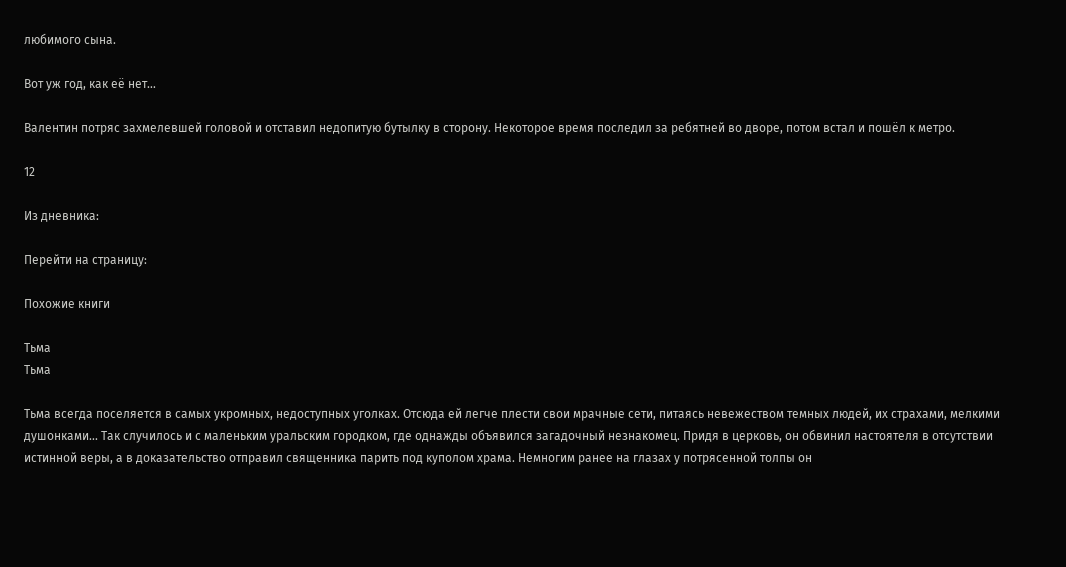любимого сына.

Вот уж год, как её нет…

Валентин потряс захмелевшей головой и отставил недопитую бутылку в сторону. Некоторое время последил за ребятней во дворе, потом встал и пошёл к метро.

12

Из дневника:

Перейти на страницу:

Похожие книги

Тьма
Тьма

Тьма всегда поселяется в самых укромных, недоступных уголках. Отсюда ей легче плести свои мрачные сети, питаясь невежеством темных людей, их страхами, мелкими душонками... Так случилось и с маленьким уральским городком, где однажды объявился загадочный незнакомец. Придя в церковь, он обвинил настоятеля в отсутствии истинной веры, а в доказательство отправил священника парить под куполом храма. Немногим ранее на глазах у потрясенной толпы он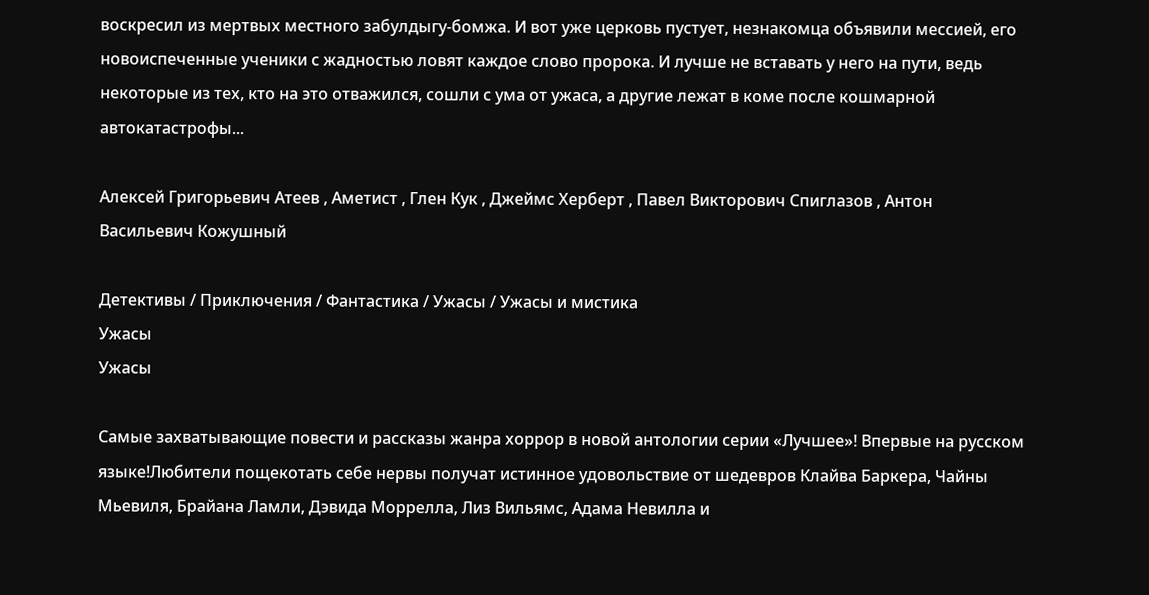воскресил из мертвых местного забулдыгу-бомжа. И вот уже церковь пустует, незнакомца объявили мессией, его новоиспеченные ученики с жадностью ловят каждое слово пророка. И лучше не вставать у него на пути, ведь некоторые из тех, кто на это отважился, сошли с ума от ужаса, а другие лежат в коме после кошмарной автокатастрофы...

Алексей Григорьевич Атеев , Аметист , Глен Кук , Джеймс Херберт , Павел Викторович Спиглазов , Антон Васильевич Кожушный

Детективы / Приключения / Фантастика / Ужасы / Ужасы и мистика
Ужасы
Ужасы

Самые захватывающие повести и рассказы жанра хоррор в новой антологии серии «Лучшее»! Впервые на русском языке!Любители пощекотать себе нервы получат истинное удовольствие от шедевров Клайва Баркера, Чайны Мьевиля, Брайана Ламли, Дэвида Моррелла, Лиз Вильямс, Адама Невилла и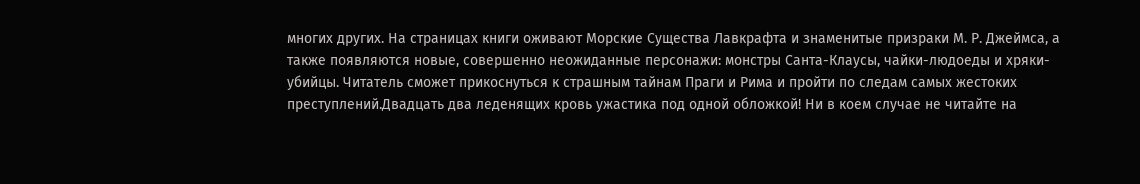многих других. На страницах книги оживают Морские Существа Лавкрафта и знаменитые призраки М. Р. Джеймса, а также появляются новые, совершенно неожиданные персонажи: монстры Санта-Клаусы, чайки-людоеды и хряки-убийцы. Читатель сможет прикоснуться к страшным тайнам Праги и Рима и пройти по следам самых жестоких преступлений.Двадцать два леденящих кровь ужастика под одной обложкой! Ни в коем случае не читайте на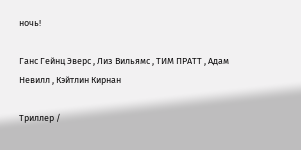ночь!

Ганс Гейнц Эверс , Лиз Вильямс , ТИМ ПРАТТ , Адам Невилл , Кэйтлин Кирнан

Триллер /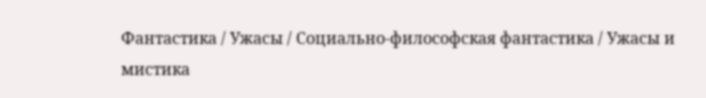Фантастика / Ужасы / Социально-философская фантастика / Ужасы и мистика